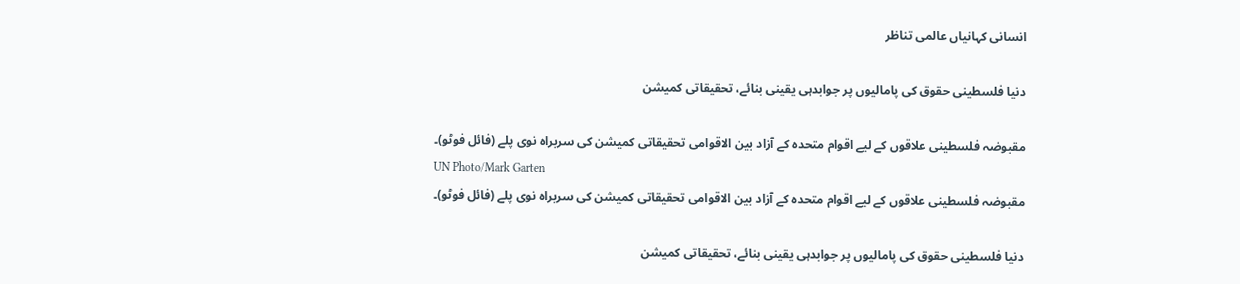انسانی کہانیاں عالمی تناظر

دنیا فلسطینی حقوق کی پامالیوں پر جوابدہی یقینی بنائے، تحقیقاتی کمیشن

مقبوضہ فلسطینی علاقوں کے لیے اقوام متحدہ کے آزاد بین الاقوامی تحقیقاتی کمیشن کی سربراہ نوی پلے (فائل فوٹو)۔
UN Photo/Mark Garten
مقبوضہ فلسطینی علاقوں کے لیے اقوام متحدہ کے آزاد بین الاقوامی تحقیقاتی کمیشن کی سربراہ نوی پلے (فائل فوٹو)۔

دنیا فلسطینی حقوق کی پامالیوں پر جوابدہی یقینی بنائے، تحقیقاتی کمیشن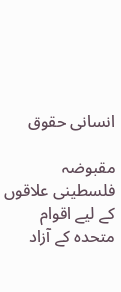انسانی حقوق

مقبوضہ فلسطینی علاقوں کے لیے اقوام متحدہ کے آزاد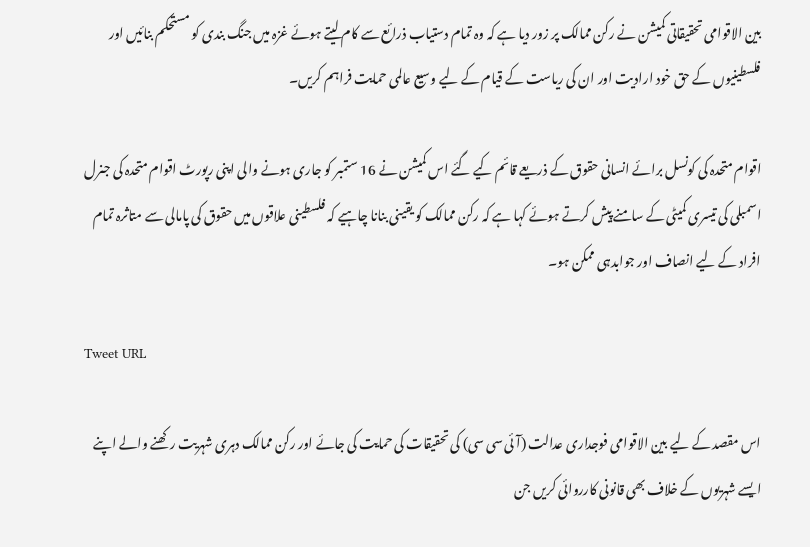بین الاقوامی تحقیقاتی کمیشن نے رکن ممالک پر زور دیا ہے کہ وہ تمام دستیاب ذرائع سے کام لیتے ہوئے غزہ میں جنگ بندی کو مستحکم بنائیں اور فلسطینیوں کے حق خود ارادیت اور ان کی ریاست کے قیام کے لیے وسیع عالمی حمایت فراہم کریں۔

اقوام متحدہ کی کونسل برائے انسانی حقوق کے ذریعے قائم کیے گئے اس کمیشن نے 16 ستمبر کو جاری ہونے والی اپنی رپورٹ اقوام متحدہ کی جنرل اسمبلی کی تیسری کمیٹی کے سامنے پیش کرتے ہوئے کہا ہے کہ رکن ممالک کو یقینی بنانا چاہیے کہ فلسطینی علاقوں میں حقوق کی پامالی سے متاثرہ تمام افراد کے لیے انصاف اور جوابدہی ممکن ہو۔

Tweet URL

اس مقصد کے لیے بین الاقوامی فوجداری عدالت (آئی سی سی) کی تحقیقات کی حمایت کی جائے اور رکن ممالک دہری شہریت رکھنے والے اپنے ایسے شہریوں کے خلاف بھی قانونی کارروائی کریں جن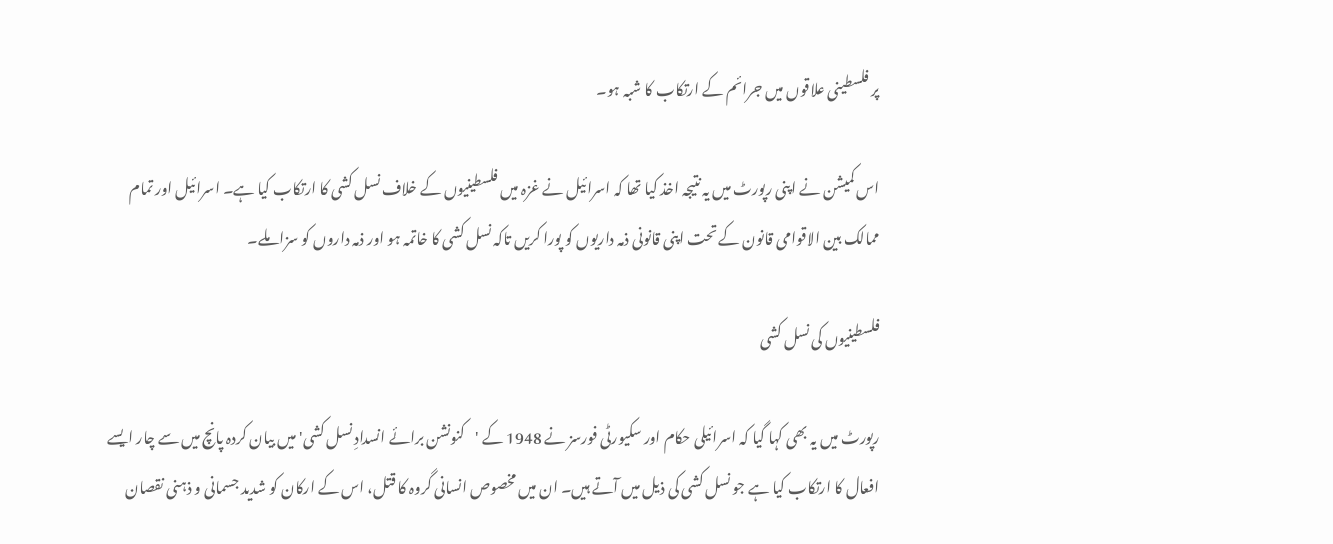پر فلسطینی علاقوں میں جرائم کے ارتکاب کا شبہ ہو۔

اس کمیشن نے اپنی رپورٹ میں یہ نتیجہ اخذ کیا تھا کہ اسرائیل نے غزہ میں فلسطینیوں کے خلاف نسل کشی کا ارتکاب کیا ہے۔ اسرائیل اور تمام ممالک بین الاقوامی قانون کے تحت اپنی قانونی ذمہ داریوں کو پورا کریں تاکہ نسل کشی کا خاتمہ ہو اور ذمہ داروں کو سزا ملے۔

فلسطینیوں کی نسل کشی

رپورٹ میں یہ بھی کہا گیا کہ اسرائیلی حکام اور سکیورٹی فورسز نے 1948 کے 'کنونشن برائے انسدادِ نسل کشی' میں بیان کردہ پانچ میں سے چار ایسے افعال کا ارتکاب کیا ہے جو نسل کشی کی ذیل میں آتے ہیں۔ ان میں مخصوص انسانی گروہ کا قتل، اس کے ارکان کو شدید جسمانی و ذہنی نقصان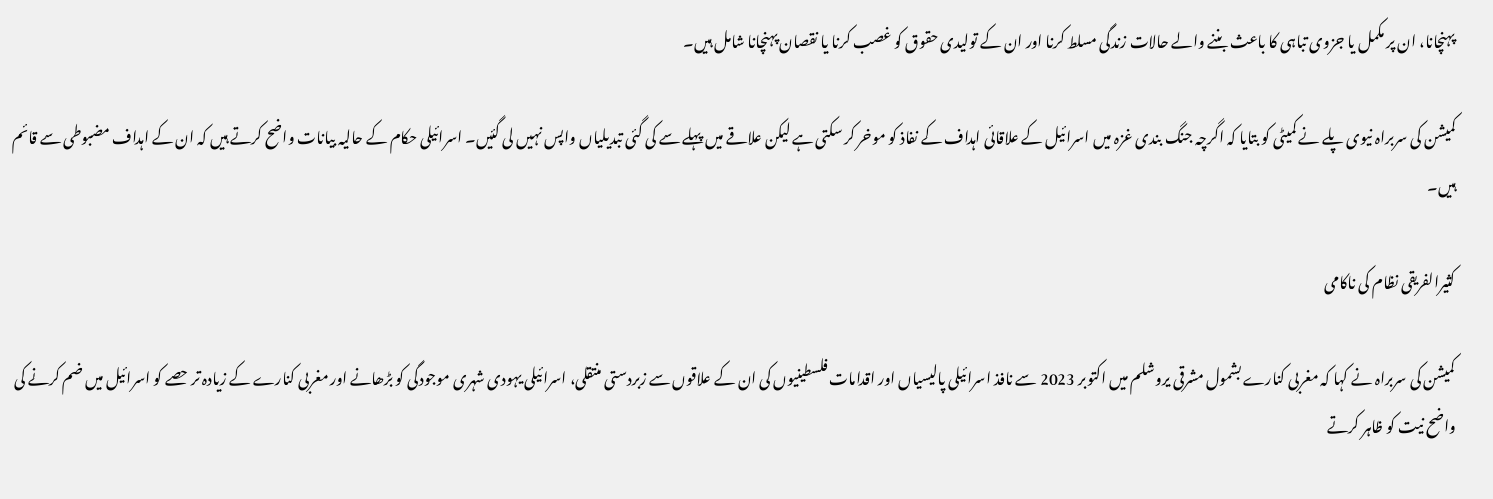پہنچانا، ان پر مکمل یا جزوی تباہی کا باعث بننے والے حالات زندگی مسلط کرنا اور ان کے تولیدی حقوق کو غصب کرنا یا نقصان پہنچانا شامل ہیں۔

کمیشن کی سربراہ نیوی پلے نے کمیٹی کو بتایا کہ اگرچہ جنگ بندی غزہ میں اسرائیل کے علاقائی اہداف کے نفاذ کو موخر کر سکتی ہے لیکن علاقے میں پہلے سے کی گئی تبدیلیاں واپس نہیں لی گئیں۔ اسرائیلی حکام کے حالیہ بیانات واضح کرتے ہیں کہ ان کے اہداف مضبوطی سے قائم ہیں۔

کثیرالفریقی نظام کی ناکامی

کمیشن کی سربراہ نے کہا کہ مغربی کنارے بشمول مشرقی یروشلم میں اکتوبر 2023 سے نافذ اسرائیلی پالیسیاں اور اقدامات فلسطینیوں کی ان کے علاقوں سے زبردستی منتقلی، اسرائیلی یہودی شہری موجودگی کو بڑھانے اور مغربی کنارے کے زیادہ تر حصے کو اسرائیل میں ضم کرنے کی واضح نیت کو ظاہر کرتے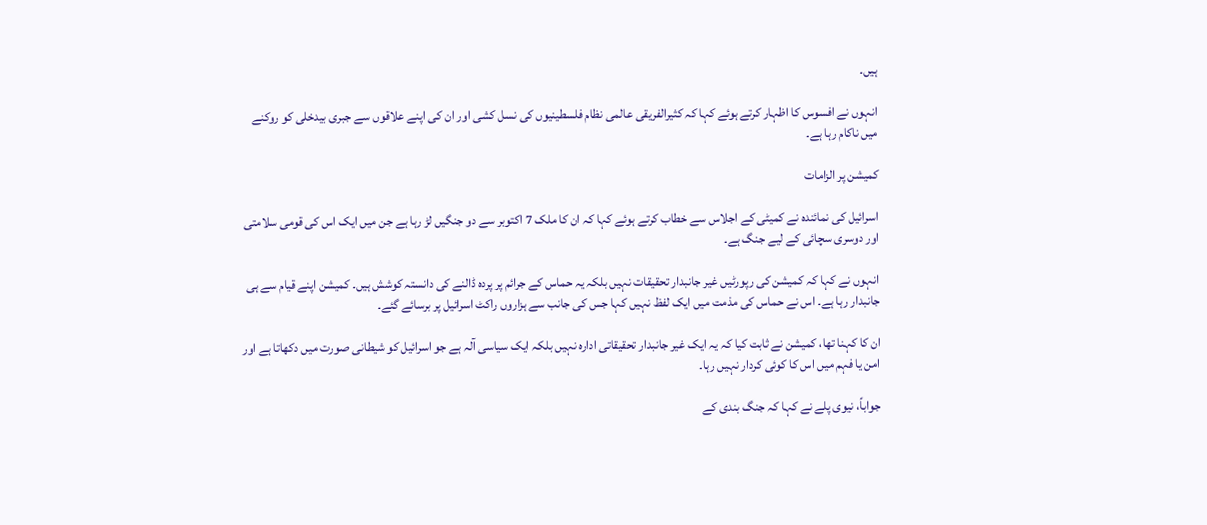ہیں۔

انہوں نے افسوس کا اظہار کرتے ہوئے کہا کہ کثیرالفریقی عالمی نظام فلسطینیوں کی نسل کشی اور ان کی اپنے علاقوں سے جبری بیدخلی کو روکنے میں ناکام رہا ہے۔

کمیشن پر الزامات

اسرائیل کی نمائندہ نے کمیٹی کے اجلاس سے خطاب کرتے ہوئے کہا کہ ان کا ملک 7 اکتوبر سے دو جنگیں لڑ رہا ہے جن میں ایک اس کی قومی سلامتی اور دوسری سچائی کے لیے جنگ ہے۔

انہوں نے کہا کہ کمیشن کی رپورٹیں غیر جانبدار تحقیقات نہیں بلکہ یہ حماس کے جرائم پر پردہ ڈالنے کی دانستہ کوشش ہیں۔ کمیشن اپنے قیام سے ہی جانبدار رہا ہے۔ اس نے حماس کی مذمت میں ایک لفظ نہیں کہا جس کی جانب سے ہزاروں راکٹ اسرائیل پر برسائے گئے۔

ان کا کہنا تھا، کمیشن نے ثابت کیا کہ یہ ایک غیر جانبدار تحقیقاتی ادارہ نہیں بلکہ ایک سیاسی آلہ ہے جو اسرائیل کو شیطانی صورت میں دکھاتا ہے اور امن یا فہم میں اس کا کوئی کردار نہیں رہا۔

جواباً، نیوی پلے نے کہا کہ جنگ بندی کے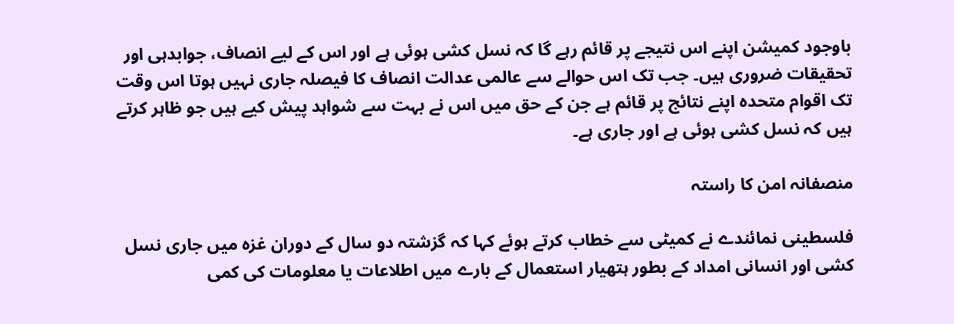باوجود کمیشن اپنے اس نتیجے پر قائم رہے گا کہ نسل کشی ہوئی ہے اور اس کے لیے انصاف، جوابدہی اور تحقیقات ضروری ہیں۔ جب تک اس حوالے سے عالمی عدالت انصاف کا فیصلہ جاری نہیں ہوتا اس وقت تک اقوام متحدہ اپنے نتائج پر قائم ہے جن کے حق میں اس نے بہت سے شواہد پیش کیے ہیں جو ظاہر کرتے ہیں کہ نسل کشی ہوئی ہے اور جاری ہے۔

منصفانہ امن کا راستہ

فلسطینی نمائندے نے کمیٹی سے خطاب کرتے ہوئے کہا کہ گزشتہ دو سال کے دوران غزہ میں جاری نسل کشی اور انسانی امداد کے بطور ہتھیار استعمال کے بارے میں اطلاعات یا معلومات کی کمی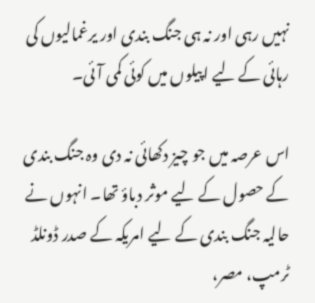نہیں رہی اور نہ ہی جنگ بندی اور یرغمالیوں کی رہائی کے لیے اپیلوں میں کوئی کمی آئی۔

اس عرصہ میں جو چیز دکھائی نہ دی وہ جنگ بندی کے حصول کے لیے موثر دباؤ تھا۔ انہوں نے حالیہ جنگ بندی کے لیے امریکہ کے صدر ڈونلڈ ٹرمپ، مصر،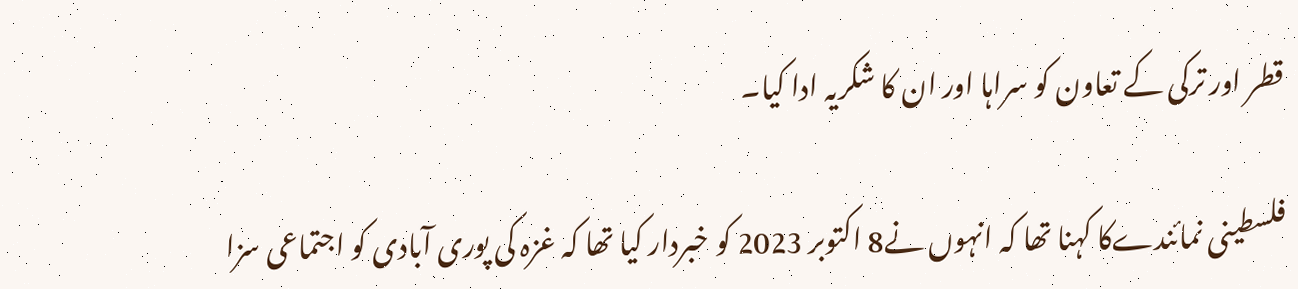قطر اور ترکی کے تعاون کو سراہا اور ان کا شکریہ ادا کیا۔

فلسطینی نمائندےکا کہنا تھا کہ انہوں نے8 اکتوبر 2023 کو خبردار کیا تھا کہ غزہ کی پوری آبادی کو اجتماعی سزا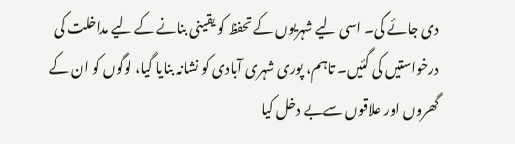دی جائے گی۔ اسی لیے شہریوں کے تحفظ کو یقینی بنانے کے لیے مداخلت کی درخواستیں کی گئیں۔ تاہم، پوری شہری آبادی کو نشانہ بنایا گیا، لوگوں کو ان کے گھروں اور علاقوں سےبے دخل کیا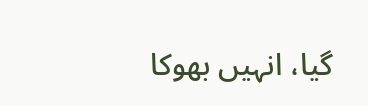گیا، انہیں بھوکا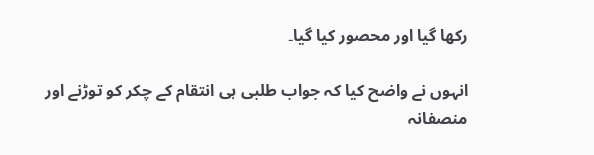رکھا گیا اور محصور کیا گیا۔

انہوں نے واضح کیا کہ جواب طلبی ہی انتقام کے چکر کو توڑنے اور منصفانہ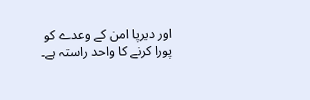اور دیرپا امن کے وعدے کو پورا کرنے کا واحد راستہ ہے۔